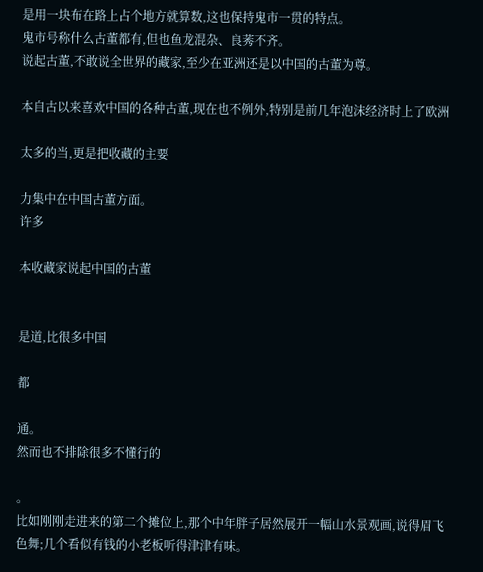是用一块布在路上占个地方就算数,这也保持鬼市一贯的特点。
鬼市号称什么古董都有,但也鱼龙混杂、良莠不齐。
说起古董,不敢说全世界的藏家,至少在亚洲还是以中国的古董为尊。

本自古以来喜欢中国的各种古董,现在也不例外,特别是前几年泡沫经济时上了欧洲

太多的当,更是把收藏的主要

力集中在中国古董方面。
许多

本收藏家说起中国的古董


是道,比很多中国

都

通。
然而也不排除很多不懂行的

。
比如刚刚走进来的第二个摊位上,那个中年胖子居然展开一幅山水景观画,说得眉飞色舞;几个看似有钱的小老板听得津津有味。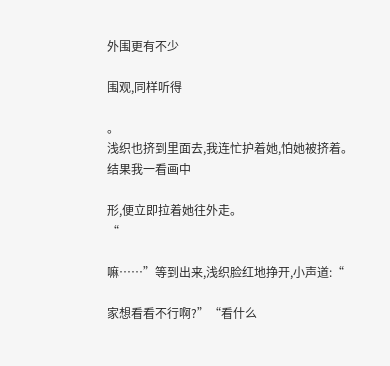外围更有不少

围观,同样听得

。
浅织也挤到里面去,我连忙护着她,怕她被挤着。
结果我一看画中

形,便立即拉着她往外走。
“

嘛……”等到出来,浅织脸红地挣开,小声道:“

家想看看不行啊?”“看什么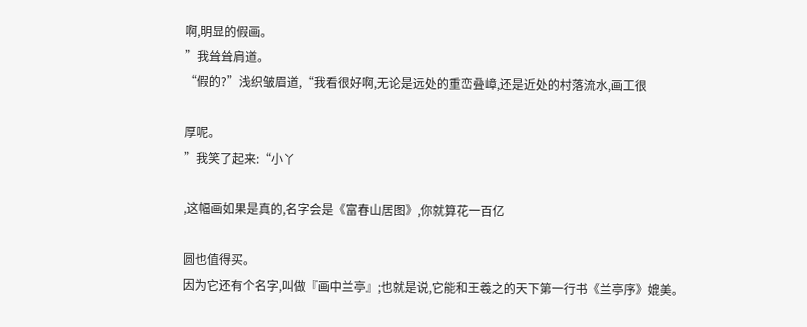啊,明显的假画。
”我耸耸肩道。
“假的?”浅织皱眉道,“我看很好啊,无论是远处的重峦叠嶂,还是近处的村落流水,画工很

厚呢。
”我笑了起来:“小丫

,这幅画如果是真的,名字会是《富春山居图》,你就算花一百亿

圆也值得买。
因为它还有个名字,叫做『画中兰亭』;也就是说,它能和王羲之的天下第一行书《兰亭序》媲美。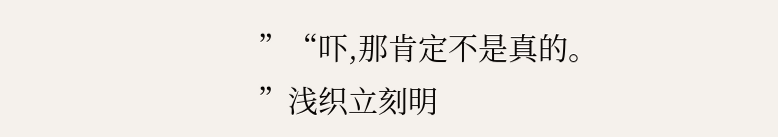”“吓,那肯定不是真的。
”浅织立刻明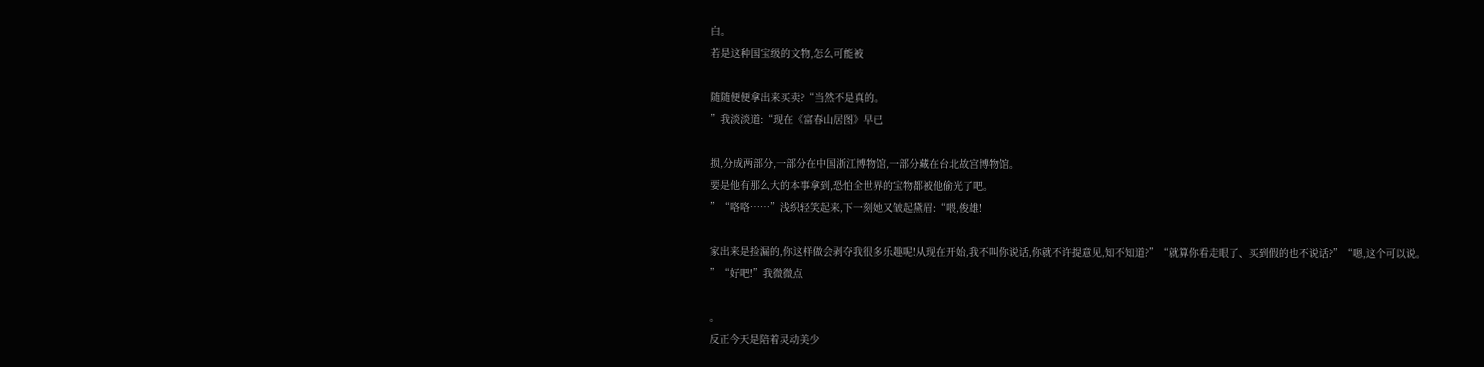白。
若是这种国宝级的文物,怎么可能被

随随便便拿出来买卖?“当然不是真的。
”我淡淡道:“现在《富春山居图》早已

损,分成两部分,一部分在中国浙江博物馆,一部分藏在台北故宫博物馆。
要是他有那么大的本事拿到,恐怕全世界的宝物都被他偷光了吧。
”“咯咯……”浅织轻笑起来,下一刻她又皱起黛眉:“喂,俊雄!

家出来是捡漏的,你这样做会剥夺我很多乐趣呢!从现在开始,我不叫你说话,你就不许提意见,知不知道?”“就算你看走眼了、买到假的也不说话?”“嗯,这个可以说。
”“好吧!”我微微点

。
反正今天是陪着灵动美少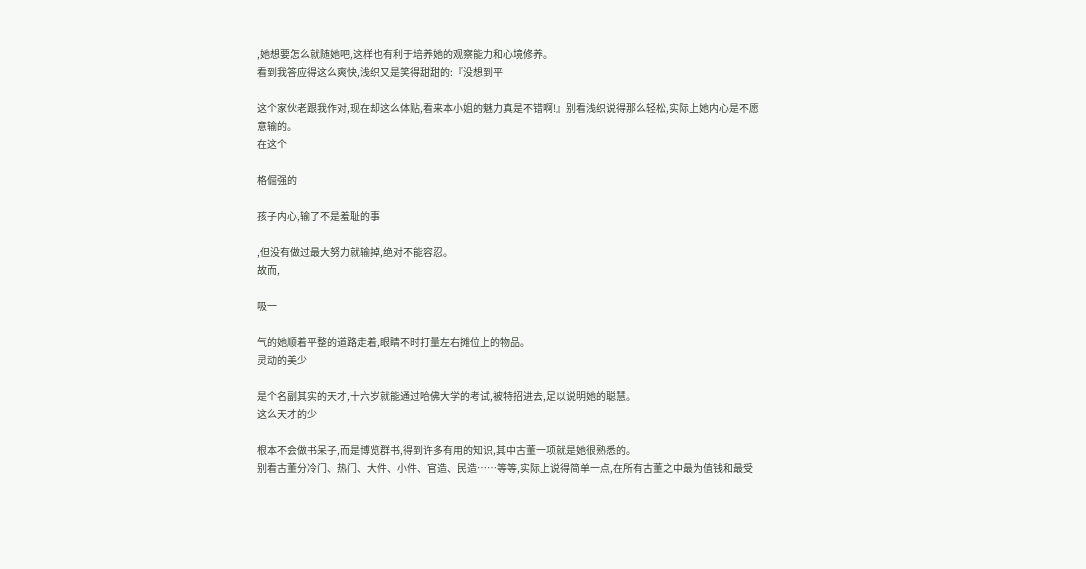,她想要怎么就随她吧,这样也有利于培养她的观察能力和心境修养。
看到我答应得这么爽快,浅织又是笑得甜甜的:『没想到平

这个家伙老跟我作对,现在却这么体贴,看来本小姐的魅力真是不错啊!』别看浅织说得那么轻松,实际上她内心是不愿意输的。
在这个

格倔强的

孩子内心,输了不是羞耻的事

,但没有做过最大努力就输掉,绝对不能容忍。
故而,

吸一

气的她顺着平整的道路走着,眼睛不时打量左右摊位上的物品。
灵动的美少

是个名副其实的天才,十六岁就能通过哈佛大学的考试,被特招进去,足以说明她的聪慧。
这么天才的少

根本不会做书呆子,而是博览群书,得到许多有用的知识,其中古董一项就是她很熟悉的。
别看古董分冷门、热门、大件、小件、官造、民造……等等,实际上说得简单一点,在所有古董之中最为值钱和最受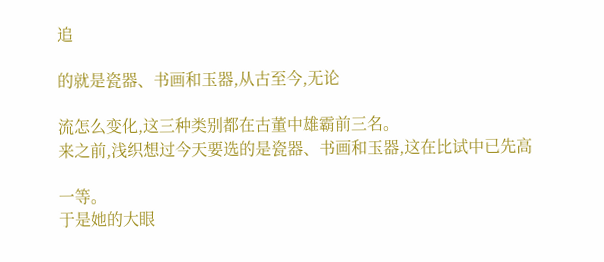追

的就是瓷器、书画和玉器,从古至今,无论

流怎么变化,这三种类别都在古董中雄霸前三名。
来之前,浅织想过今天要选的是瓷器、书画和玉器,这在比试中已先高

一等。
于是她的大眼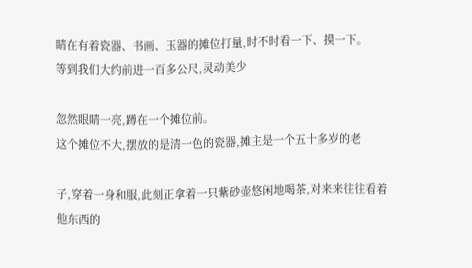睛在有着瓷器、书画、玉器的摊位打量,时不时看一下、摸一下。
等到我们大约前进一百多公尺,灵动美少

忽然眼睛一亮,蹲在一个摊位前。
这个摊位不大,摆放的是清一色的瓷器,摊主是一个五十多岁的老

子,穿着一身和服,此刻正拿着一只紫砂壶悠闲地喝茶,对来来往往看着他东西的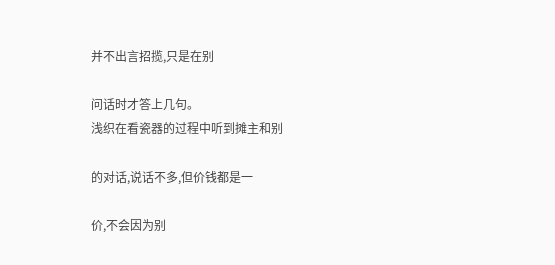并不出言招揽,只是在别

问话时才答上几句。
浅织在看瓷器的过程中听到摊主和别

的对话,说话不多,但价钱都是一

价,不会因为别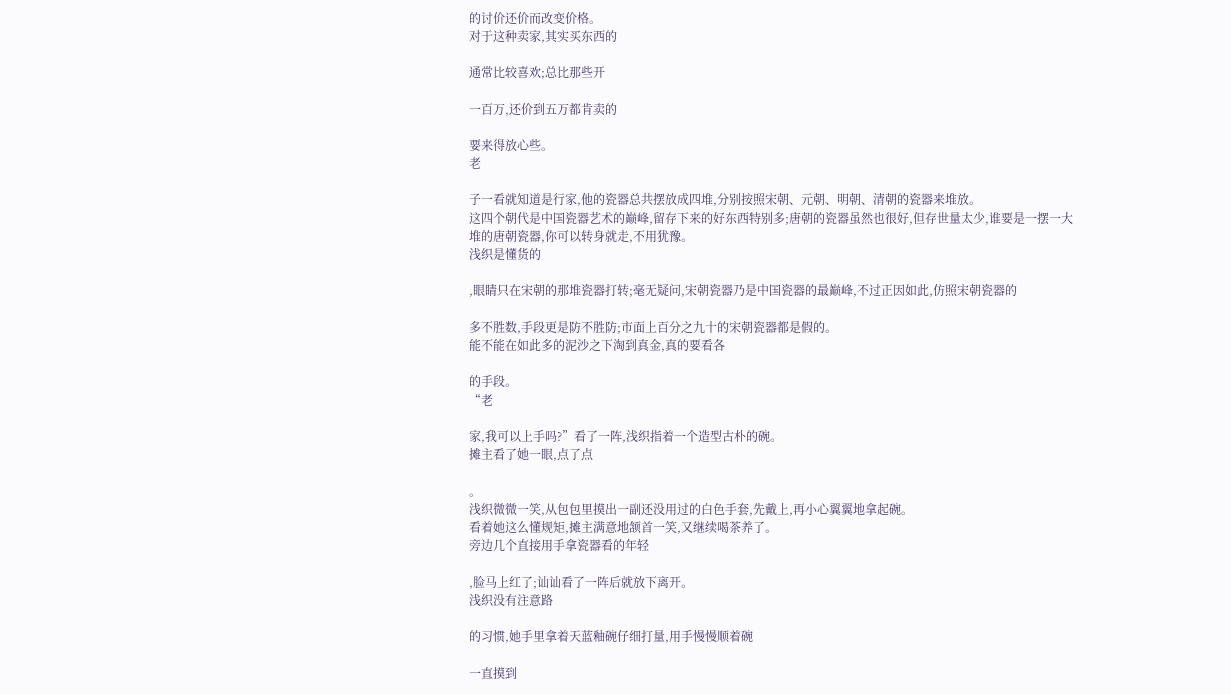的讨价还价而改变价格。
对于这种卖家,其实买东西的

通常比较喜欢;总比那些开

一百万,还价到五万都肯卖的

要来得放心些。
老

子一看就知道是行家,他的瓷器总共摆放成四堆,分别按照宋朝、元朝、明朝、清朝的瓷器来堆放。
这四个朝代是中国瓷器艺术的巅峰,留存下来的好东西特别多;唐朝的瓷器虽然也很好,但存世量太少,谁要是一摆一大堆的唐朝瓷器,你可以转身就走,不用犹豫。
浅织是懂货的

,眼睛只在宋朝的那堆瓷器打转;毫无疑问,宋朝瓷器乃是中国瓷器的最巅峰,不过正因如此,仿照宋朝瓷器的

多不胜数,手段更是防不胜防;市面上百分之九十的宋朝瓷器都是假的。
能不能在如此多的泥沙之下淘到真金,真的要看各

的手段。
“老

家,我可以上手吗?”看了一阵,浅织指着一个造型古朴的碗。
摊主看了她一眼,点了点

。
浅织微微一笑,从包包里摸出一副还没用过的白色手套,先戴上,再小心翼翼地拿起碗。
看着她这么懂规矩,摊主满意地颔首一笑,又继续喝茶养了。
旁边几个直接用手拿瓷器看的年轻

,脸马上红了;讪讪看了一阵后就放下离开。
浅织没有注意路

的习惯,她手里拿着天蓝釉碗仔细打量,用手慢慢顺着碗

一直摸到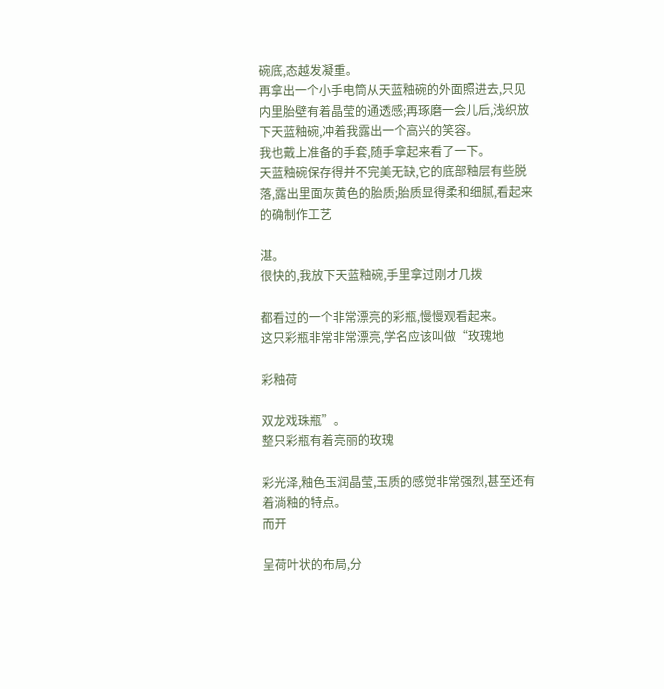碗底,态越发凝重。
再拿出一个小手电筒从天蓝釉碗的外面照进去,只见内里胎壁有着晶莹的通透感;再琢磨一会儿后,浅织放下天蓝釉碗,冲着我露出一个高兴的笑容。
我也戴上准备的手套,随手拿起来看了一下。
天蓝釉碗保存得并不完美无缺,它的底部釉层有些脱落,露出里面灰黄色的胎质;胎质显得柔和细腻,看起来的确制作工艺

湛。
很快的,我放下天蓝釉碗,手里拿过刚才几拨

都看过的一个非常漂亮的彩瓶,慢慢观看起来。
这只彩瓶非常非常漂亮,学名应该叫做“玫瑰地

彩釉荷

双龙戏珠瓶”。
整只彩瓶有着亮丽的玫瑰

彩光泽,釉色玉润晶莹,玉质的感觉非常强烈,甚至还有着淌釉的特点。
而开

呈荷叶状的布局,分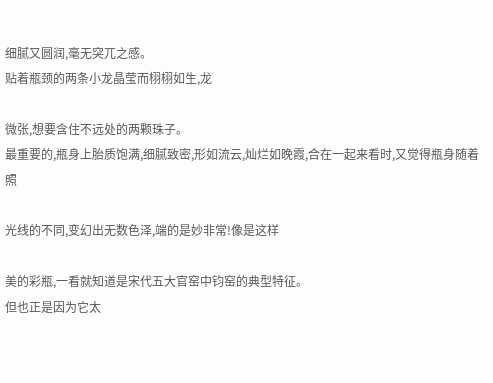细腻又圆润,毫无突兀之感。
贴着瓶颈的两条小龙晶莹而栩栩如生,龙

微张,想要含住不远处的两颗珠子。
最重要的,瓶身上胎质饱满,细腻致密,形如流云,灿烂如晚霞,合在一起来看时,又觉得瓶身随着照

光线的不同,变幻出无数色泽,端的是妙非常!像是这样

美的彩瓶,一看就知道是宋代五大官窑中钧窑的典型特征。
但也正是因为它太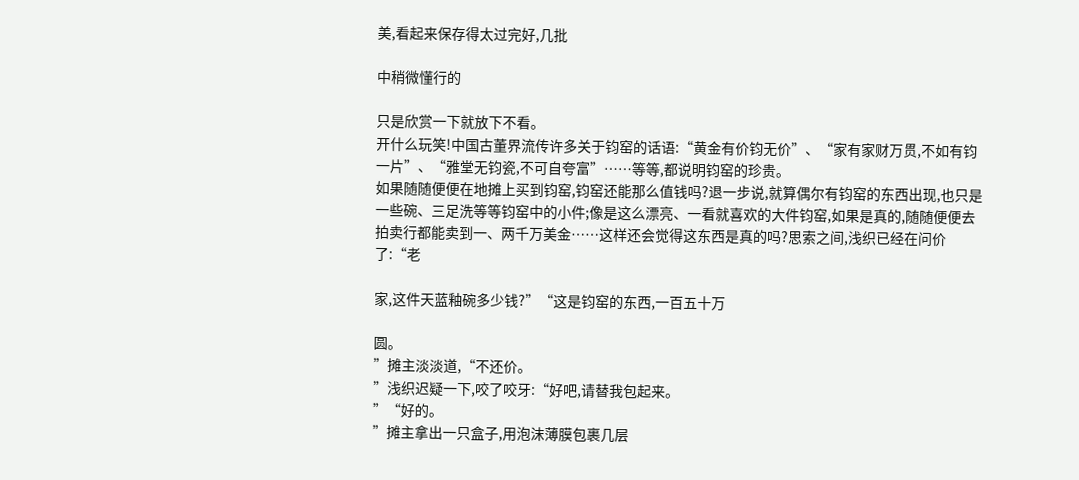美,看起来保存得太过完好,几批

中稍微懂行的

只是欣赏一下就放下不看。
开什么玩笑!中国古董界流传许多关于钧窑的话语:“黄金有价钧无价”、“家有家财万贯,不如有钧一片”、“雅堂无钧瓷,不可自夸富”……等等,都说明钧窑的珍贵。
如果随随便便在地摊上买到钧窑,钧窑还能那么值钱吗?退一步说,就算偶尔有钧窑的东西出现,也只是一些碗、三足洗等等钧窑中的小件;像是这么漂亮、一看就喜欢的大件钧窑,如果是真的,随随便便去拍卖行都能卖到一、两千万美金……这样还会觉得这东西是真的吗?思索之间,浅织已经在问价了:“老

家,这件天蓝釉碗多少钱?”“这是钧窑的东西,一百五十万

圆。
”摊主淡淡道,“不还价。
”浅织迟疑一下,咬了咬牙:“好吧,请替我包起来。
”“好的。
”摊主拿出一只盒子,用泡沫薄膜包裹几层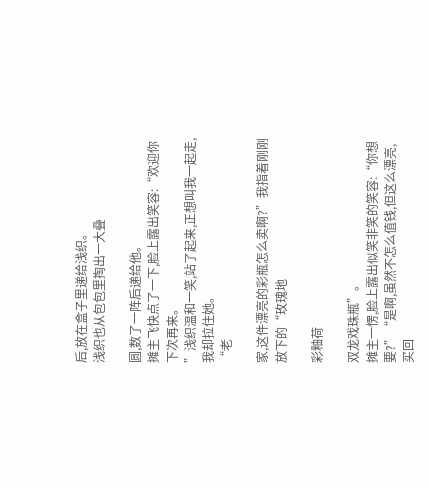后,放在盒子里递给浅织。
浅织也从包包里掏出一大叠

圆,数了一阵后递给他。
摊主飞快点了一下,脸上露出笑容:“欢迎你下次再来。
”浅织温和一笑,站了起来,正想叫我一起走,我却拉住她。
“老

家,这件漂亮的彩瓶怎么卖啊?”我指着刚刚放下的“玫瑰地

彩釉荷

双龙戏珠瓶”。
摊主一愣,脸上露出似笑非笑的笑容:“你想要?”“是啊,虽然不怎么值钱,但这么漂亮,买回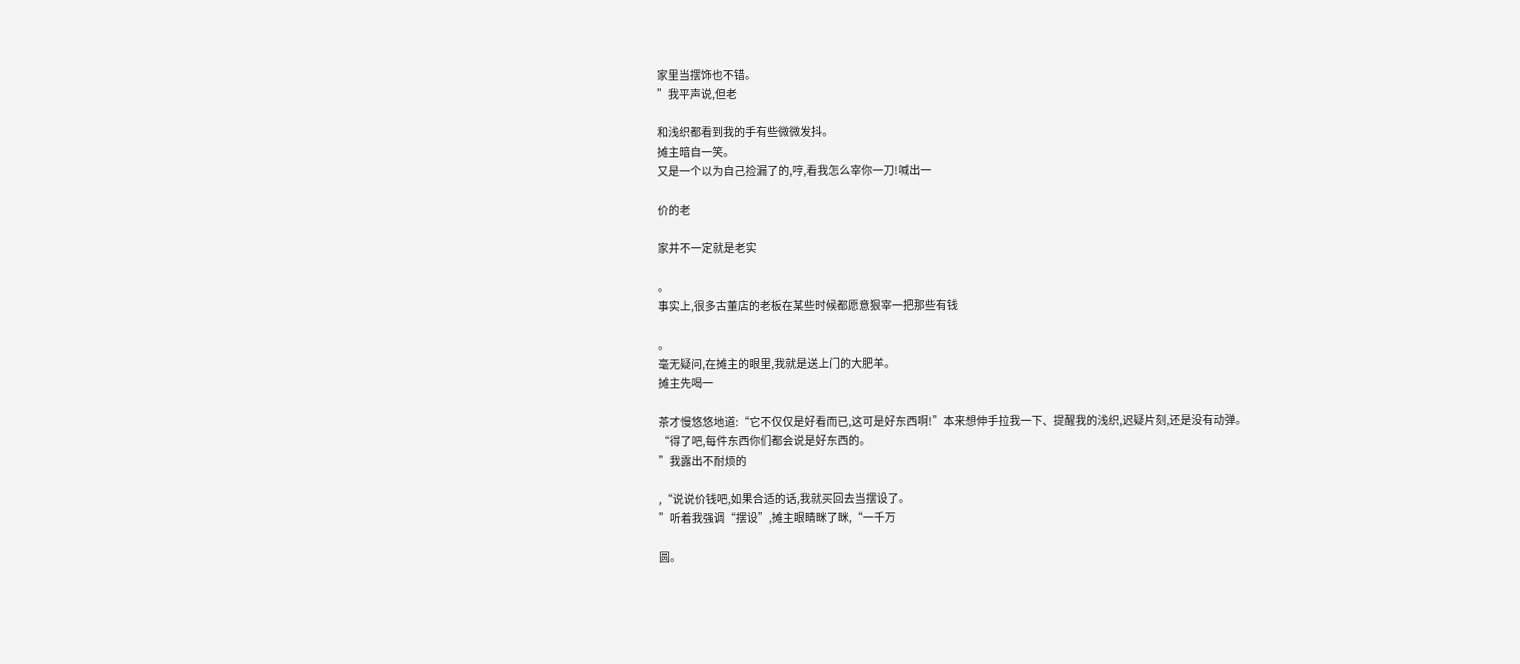家里当摆饰也不错。
”我平声说,但老

和浅织都看到我的手有些微微发抖。
摊主暗自一笑。
又是一个以为自己捡漏了的,哼,看我怎么宰你一刀!喊出一

价的老

家并不一定就是老实

。
事实上,很多古董店的老板在某些时候都愿意狠宰一把那些有钱

。
毫无疑问,在摊主的眼里,我就是送上门的大肥羊。
摊主先喝一

茶才慢悠悠地道:“它不仅仅是好看而已,这可是好东西啊!”本来想伸手拉我一下、提醒我的浅织,迟疑片刻,还是没有动弹。
“得了吧,每件东西你们都会说是好东西的。
”我露出不耐烦的

,“说说价钱吧,如果合适的话,我就买回去当摆设了。
”听着我强调“摆设”,摊主眼睛眯了眯,“一千万

圆。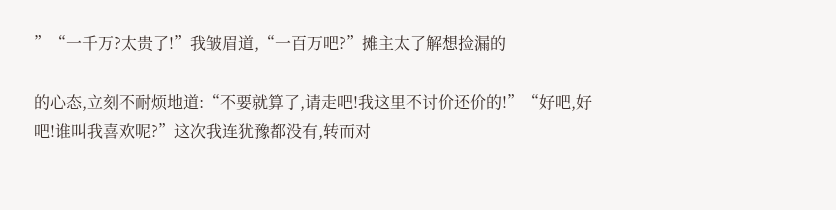”“一千万?太贵了!”我皱眉道,“一百万吧?”摊主太了解想捡漏的

的心态,立刻不耐烦地道:“不要就算了,请走吧!我这里不讨价还价的!”“好吧,好吧!谁叫我喜欢呢?”这次我连犹豫都没有,转而对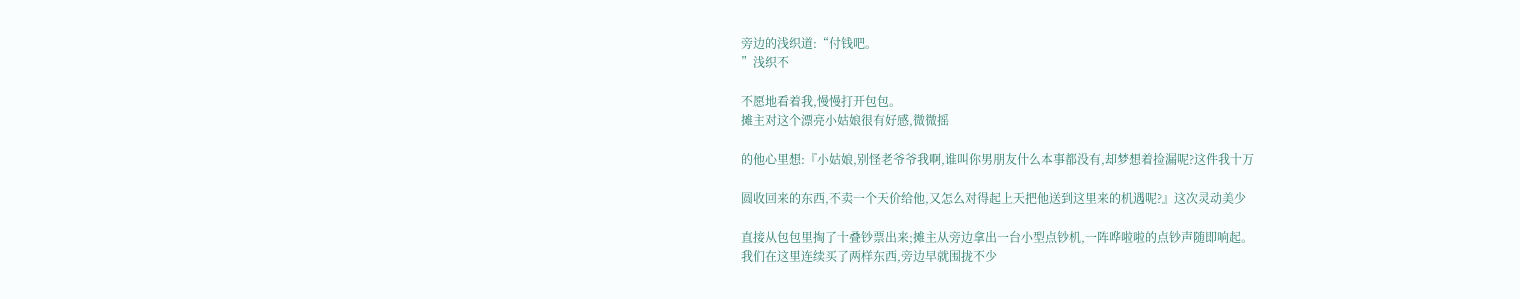旁边的浅织道:“付钱吧。
”浅织不

不愿地看着我,慢慢打开包包。
摊主对这个漂亮小姑娘很有好感,微微摇

的他心里想:『小姑娘,别怪老爷爷我啊,谁叫你男朋友什么本事都没有,却梦想着捡漏呢?这件我十万

圆收回来的东西,不卖一个天价给他,又怎么对得起上天把他送到这里来的机遇呢?』这次灵动美少

直接从包包里掏了十叠钞票出来;摊主从旁边拿出一台小型点钞机,一阵哗啦啦的点钞声随即响起。
我们在这里连续买了两样东西,旁边早就围拢不少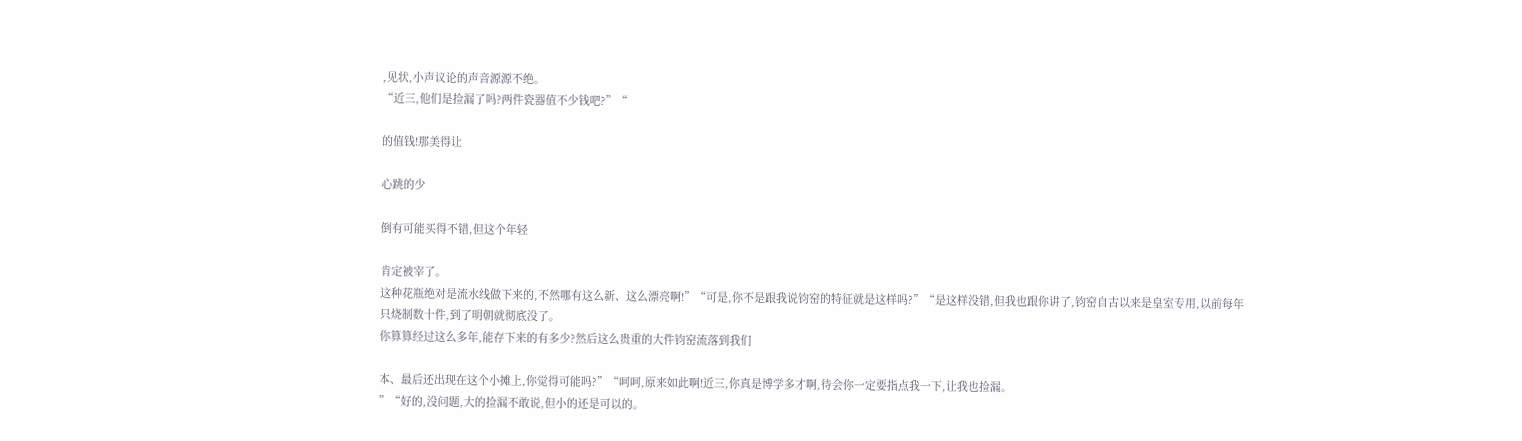,见状,小声议论的声音源源不绝。
“近三,他们是捡漏了吗?两件瓷器值不少钱吧?”“

的值钱!那美得让

心跳的少

倒有可能买得不错,但这个年轻

肯定被宰了。
这种花瓶绝对是流水线做下来的,不然哪有这么新、这么漂亮啊!”“可是,你不是跟我说钧窑的特征就是这样吗?”“是这样没错,但我也跟你讲了,钧窑自古以来是皇室专用,以前每年只烧制数十件,到了明朝就彻底没了。
你算算经过这么多年,能存下来的有多少?然后这么贵重的大件钧窑流落到我们

本、最后还出现在这个小摊上,你觉得可能吗?”“呵呵,原来如此啊!近三,你真是博学多才啊,待会你一定要指点我一下,让我也捡漏。
”“好的,没问题,大的捡漏不敢说,但小的还是可以的。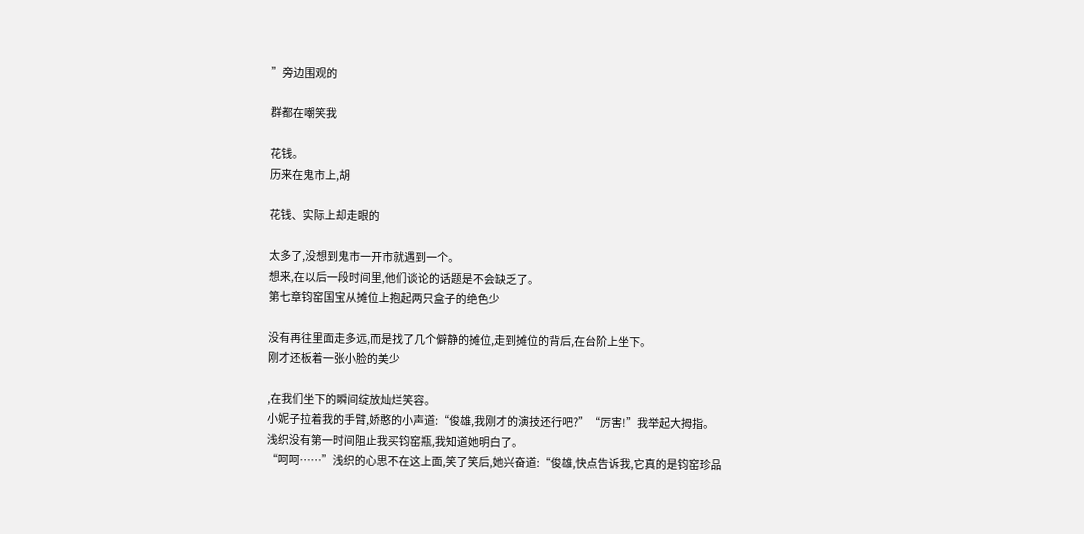”旁边围观的

群都在嘲笑我

花钱。
历来在鬼市上,胡

花钱、实际上却走眼的

太多了,没想到鬼市一开市就遇到一个。
想来,在以后一段时间里,他们谈论的话题是不会缺乏了。
第七章钧窑国宝从摊位上抱起两只盒子的绝色少

没有再往里面走多远,而是找了几个僻静的摊位,走到摊位的背后,在台阶上坐下。
刚才还板着一张小脸的美少

,在我们坐下的瞬间绽放灿烂笑容。
小妮子拉着我的手臂,娇憨的小声道:“俊雄,我刚才的演技还行吧?”“厉害!”我举起大拇指。
浅织没有第一时间阻止我买钧窑瓶,我知道她明白了。
“呵呵……”浅织的心思不在这上面,笑了笑后,她兴奋道:“俊雄,快点告诉我,它真的是钧窑珍品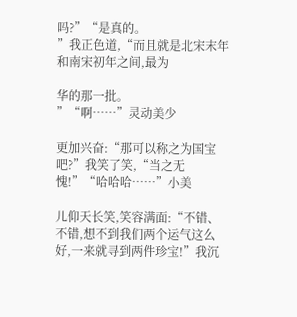吗?”“是真的。
”我正色道,“而且就是北宋末年和南宋初年之间,最为

华的那一批。
”“啊……”灵动美少

更加兴奋:“那可以称之为国宝吧?”我笑了笑,“当之无愧!”“哈哈哈……”小美

儿仰天长笑,笑容满面:“不错、不错,想不到我们两个运气这么好,一来就寻到两件珍宝!”我沉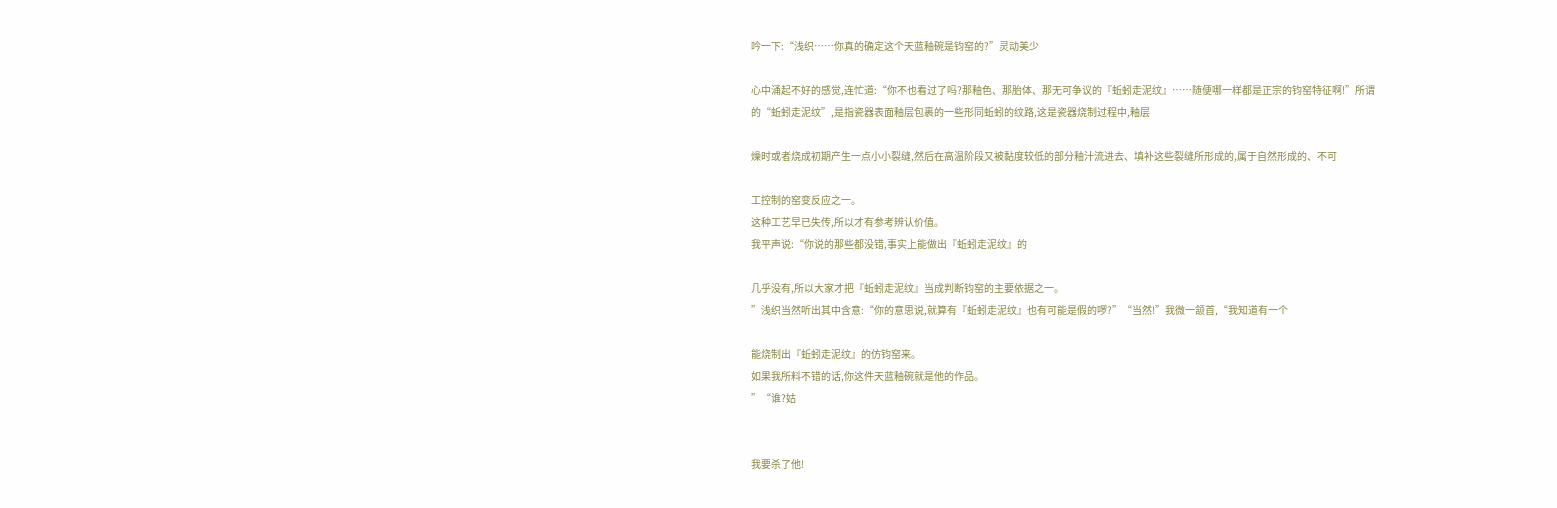吟一下:“浅织……你真的确定这个天蓝釉碗是钧窑的?”灵动美少

心中涌起不好的感觉,连忙道:“你不也看过了吗?那釉色、那胎体、那无可争议的『蚯蚓走泥纹』……随便哪一样都是正宗的钧窑特征啊!”所谓的“蚯蚓走泥纹”,是指瓷器表面釉层包裹的一些形同蚯蚓的纹路,这是瓷器烧制过程中,釉层

燥时或者烧成初期产生一点小小裂缝,然后在高温阶段又被黏度较低的部分釉汁流进去、填补这些裂缝所形成的,属于自然形成的、不可

工控制的窑变反应之一。
这种工艺早已失传,所以才有参考辨认价值。
我平声说:“你说的那些都没错,事实上能做出『蚯蚓走泥纹』的

几乎没有,所以大家才把『蚯蚓走泥纹』当成判断钧窑的主要依据之一。
”浅织当然听出其中含意:“你的意思说,就算有『蚯蚓走泥纹』也有可能是假的啰?”“当然!”我微一颔首,“我知道有一个

能烧制出『蚯蚓走泥纹』的仿钧窑来。
如果我所料不错的话,你这件天蓝釉碗就是他的作品。
”“谁?姑


我要杀了他!